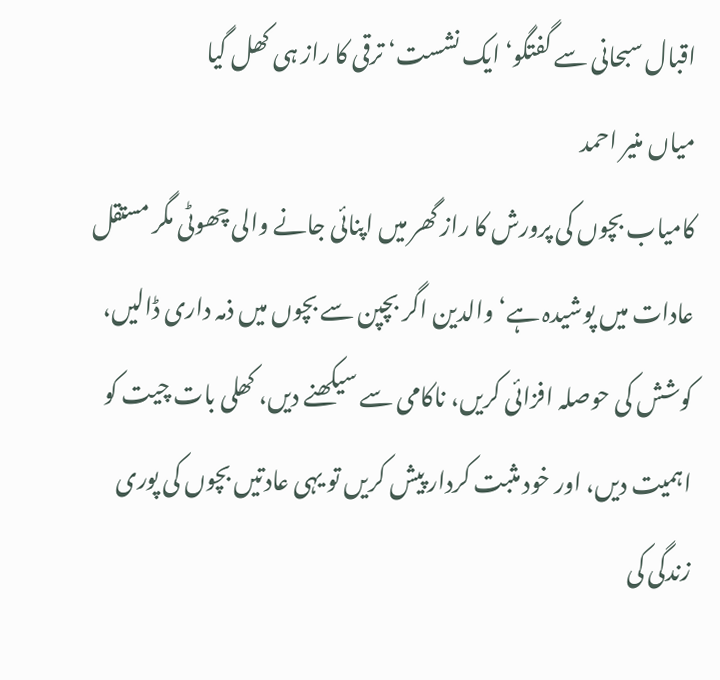اقبال سبحانی سے گفتگو‘ ایک نشست‘ ترقی کا راز ہی کھل گیا
میاں منیر احمد
کامیاب بچوں کی پرورش کا راز گھر میں اپنائی جانے والی چھوٹی مگر مستقل عادات میں پوشیدہ ہے‘ والدین اگر بچپن سے بچوں میں ذمہ داری ڈالیں، کوشش کی حوصلہ افزائی کریں، ناکامی سے سیکھنے دیں، کھلی بات چیت کو اہمیت دیں، اور خود مثبت کردار پیش کریں تو یہی عادتیں بچوں کی پوری زندگی کی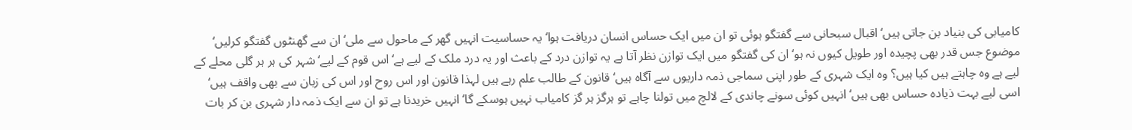کامیابی کی بنیاد بن جاتی ہیں‘ اقبال سبحانی سے گفتگو ہوئی تو ان میں ایک حساس انسان دریافت ہوا‘ یہ حساسیت انہیں گھر کے ماحول سے ملی‘ ان سے گھنٹوں گفتگو کرلیں‘ موضوع جس قدر بھی پچیدہ اور طویل کیوں نہ ہو‘ ان کی گفتگو میں ایک توازن نظر آتا ہے یہ توازن درد کے باعث اور یہ درد ملک کے لیے ہے‘ اس قوم کے لیے‘ شہر کی ہر ہر گلی محلے کے لیے ہے وہ چاہتے ہیں کیا ہیں؟ وہ ایک شہری کے طور اپنی سماجی ذمہ داریوں سے آگاہ ہیں‘ قانون کے طالب علم رہے ہیں لہذا قانون اور اس روح اور اس کی زبان سے بھی واقف ہیں‘ اسی لیے بہت ذیادہ حساس بھی ہیں‘ انہیں کوئی سونے چاندی کے لالچ میں تولنا چاہے تو ہرگز ہر گز کامیاب نہیں ہوسکے گا‘ انہیں خریدنا ہے تو ان سے ایک ذمہ دار شہری بن کر بات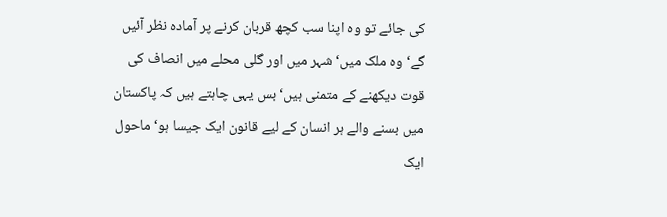کی جائے تو وہ اپنا سب کچھ قربان کرنے پر آمادہ نظر آئیں گے‘ وہ ملک میں‘ شہر میں اور گلی محلے میں انصاف کی قوت دیکھنے کے متمنی ہیں‘ بس یہی چاہتے ہیں کہ پاکستان میں بسنے والے ہر انسان کے لیے قانون ایک جیسا ہو‘ ماحول ایک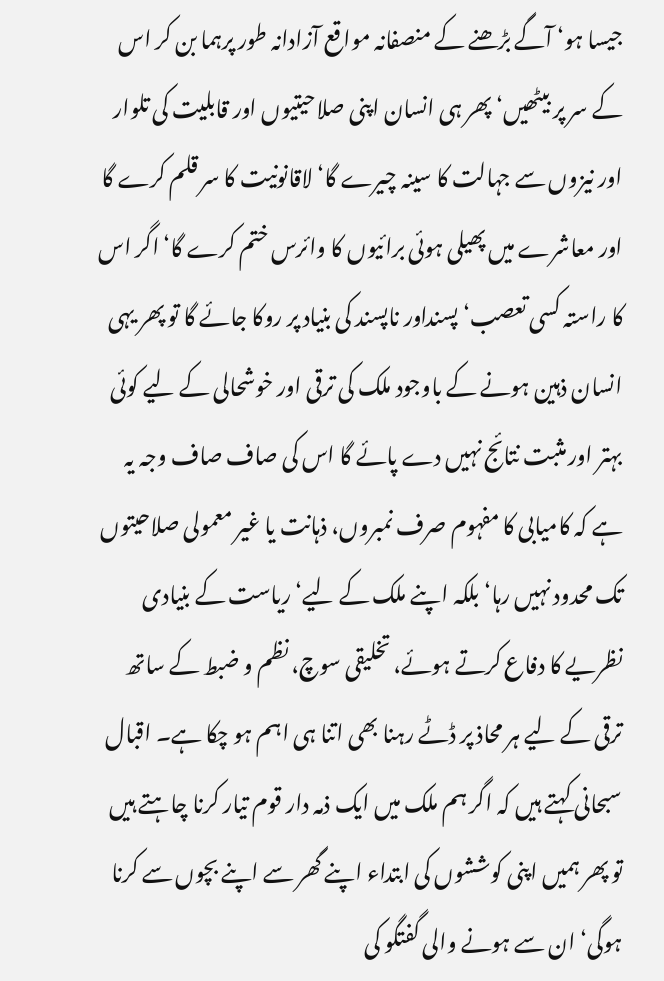جیسا ہو‘ آگے بڑھنے کے منصفانہ مواقع آزادانہ طور پرہما بن کر اس کے سر پر بیٹھیں‘ پھر ہی انسان اپنی صلاحیتیوں اور قابلیت کی تلوار اور نیزوں سے جہالت کا سینہ چیرے گا‘ لاقانونیت کا سر قلم کرے گا اور معاشرے میں پھیلی ہوئی برائیوں کا وائرس ختم کرے گا‘ اگر اس کا راستہ کسی تعصب‘ پسنداور ناپسند کی بنیاد پر روکا جائے گا تو پھر یہی انسان ذہین ہونے کے باوجود ملک کی ترقی اور خوشحالی کے لیے کوئی بہتر اور مثبت نتائج نہیں دے پائے گا اس کی صاف صاف وجہ یہ ہے کہ کامیابی کا مفہوم صرف نمبروں، ذہانت یا غیر معمولی صلاحیتوں تک محدود نہیں رہا‘ بلکہ اپنے ملک کے لیے‘ ریاست کے بنیادی نظریے کا دفاع کرتے ہوئے، تخلیقی سوچ، نظم و ضبط کے ساتھ ترقی کے لیے ہر محاذ پر ڈٹے رہنا بھی اتنا ہی اہم ہو چکا ہے۔ اقبال سبحانی کہتے ہیں کہ اگر ہم ملک میں ایک ذمہ دار قوم تیار کرنا چاہتے ہیں تو پھر ہمیں اپنی کوششوں کی ابتداء اپنے گھر سے اپنے بچوں سے کرنا ہوگی‘ ان سے ہونے والی گفتگو کی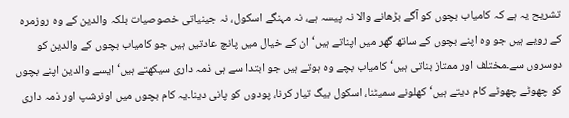تشریح یہ ہے کہ کامیاب بچوں کو آگے بڑھانے والا نہ پیسہ ہے، نہ مہنگے اسکول، نہ جینیاتی خصوصیات بلکہ والدین کے وہ روزمرہ کے رویے ہیں جو وہ اپنے بچوں کے ساتھ گھر میں اپناتے ہیں‘ ان کے خیال میں پانچ عادتیں ہیں جو کامیاب بچوں کے والدین کو دوسروں سے۔مختلف اور ممتاز بناتی ہیں‘کامیاب بچے وہ ہوتے ہیں جو ابتدا سے ہی ذمہ داری سیکھتے ہیں‘ایسے والدین اپنے بچوں کو چھوٹے چھوٹے کام دیتے ہیں‘کھلونے سمیٹنا، اسکول بیگ تیار کرنا، پودوں کو پانی دینا۔یہ کام بچوں میں اونرشپ اور ذمہ داری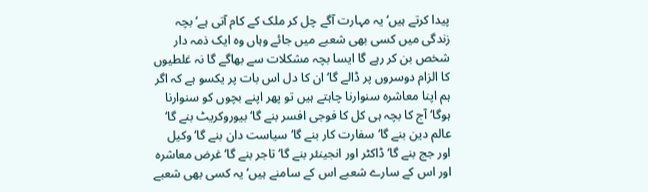پیدا کرتے ہیں‘ یہ مہارت آگے چل کر ملک کے کام آتی ہے‘ بچہ زندگی میں کسی بھی شعبے میں جائے وہاں وہ ایک ذمہ دار شخص بن کر رہے گا ایسا بچہ مشکلات سے بھاگے گا نہ غلطیوں کا الزام دوسروں پر ڈالے گا‘ ان کا دل اس بات پر یکسو ہے کہ اگر ہم اپنا معاشرہ سنوارنا چاہتے ہیں تو پھر اپنے بچوں کو سنوارنا ہوگا‘ آج کا بچہ ہی کل کا فوجی افسر بنے گا‘ بیوروکریٹ بنے گا‘ عالم دین بنے گا‘ سفارت کار بنے گا‘ سیاست دان بنے گا‘ وکیل اور جج بنے گا‘ ڈاکٹر اور انجینئر بنے گا‘ تاجر بنے گا‘ غرض معاشرہ اور اس کے سارے شعبے اس کے سامنے ہیں‘ یہ کسی بھی شعبے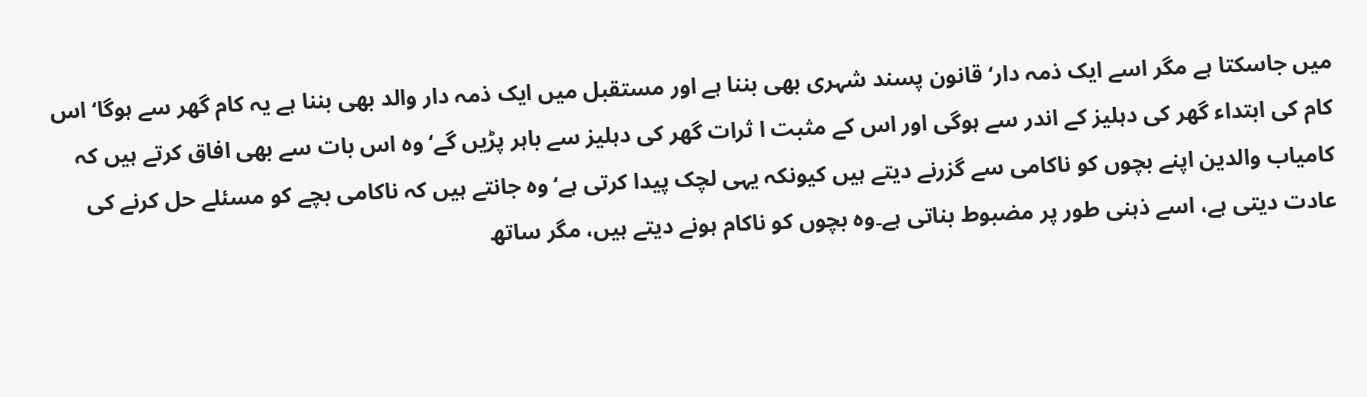میں جاسکتا ہے مگر اسے ایک ذمہ دار‘ قانون پسند شہری بھی بننا ہے اور مستقبل میں ایک ذمہ دار والد بھی بننا ہے یہ کام گھر سے ہوگا‘ اس کام کی ابتداء گھر کی دہلیز کے اندر سے ہوگی اور اس کے مثبت ا ثرات گھر کی دہلیز سے باہر پڑیں گے‘ وہ اس بات سے بھی افاق کرتے ہیں کہ کامیاب والدین اپنے بچوں کو ناکامی سے گزرنے دیتے ہیں کیونکہ یہی لچک پیدا کرتی ہے‘وہ جانتے ہیں کہ ناکامی بچے کو مسئلے حل کرنے کی عادت دیتی ہے، اسے ذہنی طور پر مضبوط بناتی ہے۔وہ بچوں کو ناکام ہونے دیتے ہیں، مگر ساتھ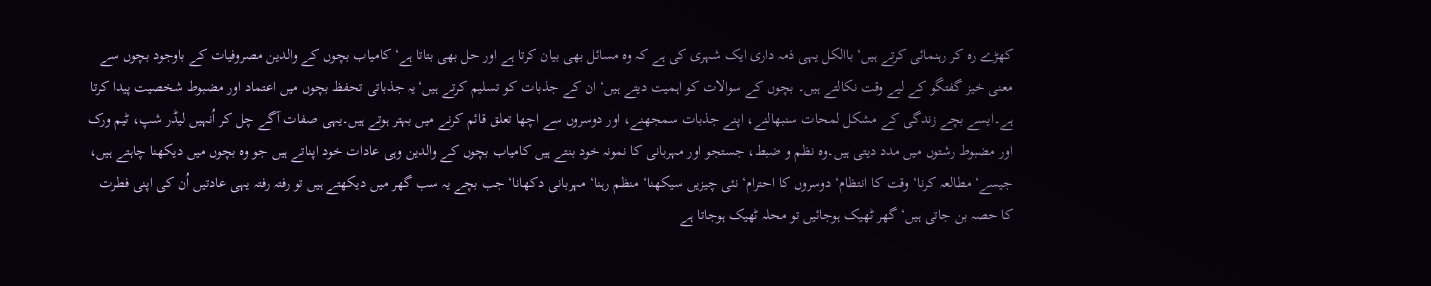کھڑے رہ کر رہنمائی کرتے ہیں‘ باالکل یہی ذمہ داری ایک شہری کی ہے کہ وہ مسائل بھی بیان کرتا ہے اور حل بھی بتاتا ہے‘کامیاب بچوں کے والدین مصروفیات کے باوجود بچوں سے معنی خیز گفتگو کے لیے وقت نکالتے ہیں۔ بچوں کے سوالات کو اہمیت دیتے ہیں‘ ان کے جذبات کو تسلیم کرتے ہیں‘یہ جذباتی تحفظ بچوں میں اعتماد اور مضبوط شخصیت پیدا کرتا ہے۔ایسے بچے زندگی کے مشکل لمحات سنبھالنے، اپنے جذبات سمجھنے، اور دوسروں سے اچھا تعلق قائم کرنے میں بہتر ہوتے ہیں۔یہی صفات آگے چل کر اُنہیں لیڈر شپ، ٹیم ورک اور مضبوط رشتوں میں مدد دیتی ہیں۔وہ نظم و ضبط، جستجو اور مہربانی کا نمونہ خود بنتے ہیں کامیاب بچوں کے والدین وہی عادات خود اپناتے ہیں جو وہ بچوں میں دیکھنا چاہتے ہیں، جیسے‘ مطالعہ کرنا‘ وقت کا انتظام‘ دوسروں کا احترام‘ نئی چیزیں سیکھنا‘ منظم رہنا‘ مہربانی دکھانا‘جب بچے یہ سب گھر میں دیکھتے ہیں تو رفتہ رفتہ یہی عادتیں اُن کی اپنی فطرت کا حصہ بن جاتی ہیں‘ گھر ٹھیک ہوجائیں تو محلہ ٹھیک ہوجاتا ہے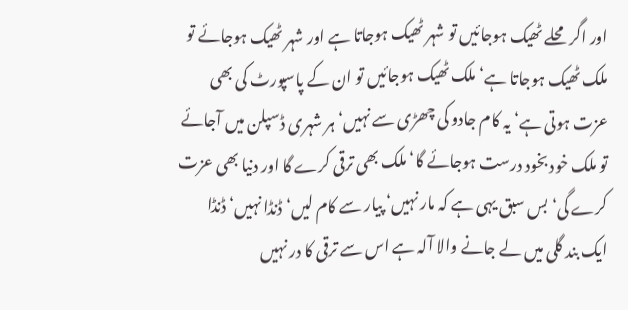اور اگر محلے ٹھیک ہوجائیں تو شہر ٹھیک ہوجاتا ہے اور شہر ٹھیک ہوجائے تو ملک ٹھیک ہوجاتا ہے‘ ملک ٹھیک ہوجائیں تو ان کے پاسپورٹ کی بھی عزت ہوتی ہے‘ یہ کام جادو کی چھڑی سے نہیں‘ ہر شہری ڈسپلن میں آجائے تو ملک خود بخود درست ہوجائے گا‘ ملک بھی ترقی کرے گا اور دنیا بھی عزت کرے گی‘ بس سبق یہی ہے کہ مار نہیں‘ پیار سے کام لیں‘ ڈنڈا نہیں‘ ڈنڈا ایک بند گلی میں لے جانے والا آلہ ہے اس سے ترقی کا در نہیں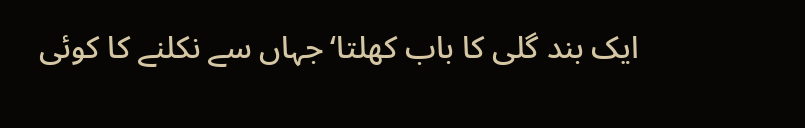ایک بند گلی کا باب کھلتا‘جہاں سے نکلنے کا کوئی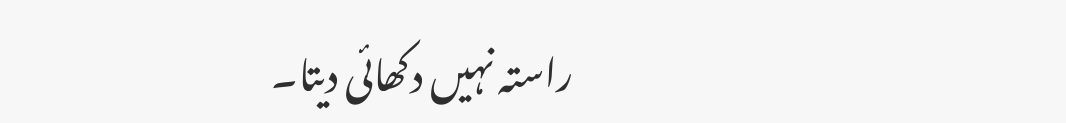راستہ نہیں دکھائی دیتا۔